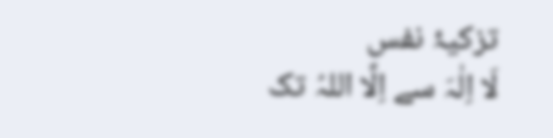تزکیۂ نفس
لَا اِلٰہَ سے اِلَّا اللہُ تک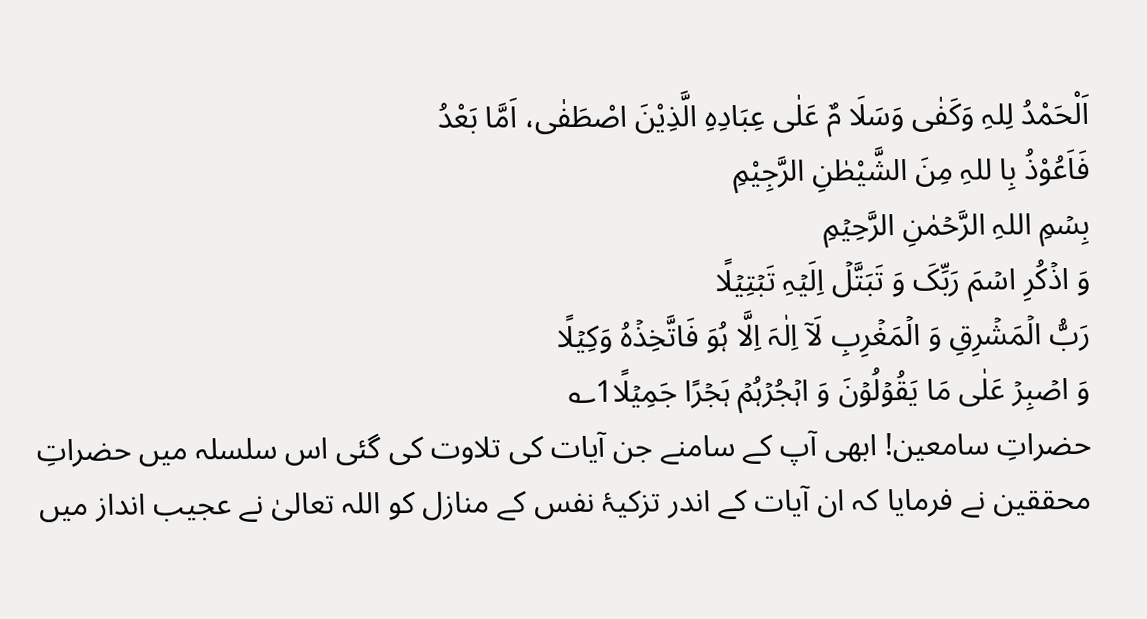اَلْحَمْدُ لِلہِ وَکَفٰی وَسَلَا مٌ عَلٰی عِبَادِہِ الَّذِیْنَ اصْطَفٰی، اَمَّا بَعْدُ
فَاَعُوْذُ بِا للہِ مِنَ الشَّیْطٰنِ الرَّجِیْمِ
بِسۡمِ اللہِ الرَّحۡمٰنِ الرَّحِیۡمِ
وَ اذۡکُرِ اسۡمَ رَبِّکَ وَ تَبَتَّلۡ اِلَیۡہِ تَبۡتِیۡلًا
رَبُّ الۡمَشۡرِقِ وَ الۡمَغۡرِبِ لَاۤ اِلٰہَ اِلَّا ہُوَ فَاتَّخِذۡہُ وَکِیۡلًا
وَ اصۡبِرۡ عَلٰی مَا یَقُوۡلُوۡنَ وَ اہۡجُرۡہُمۡ ہَجۡرًا جَمِیۡلًا1؎
حضراتِ سامعین! ابھی آپ کے سامنے جن آیات کی تلاوت کی گئی اس سلسلہ میں حضراتِ محققین نے فرمایا کہ ان آیات کے اندر تزکیۂ نفس کے منازل کو اللہ تعالیٰ نے عجیب انداز میں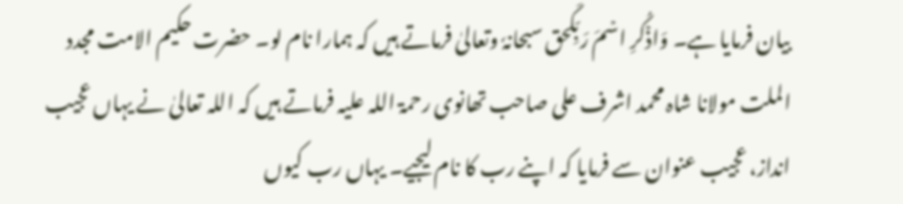بیان فرمایا ہے۔ وَاذۡکُرِ اسۡمَ رَبِّکَحق سبحانہٗ وتعالیٰ فرماتے ہیں کہ ہمارا نام لو۔ حضرت حکیم الامت مجدد الملت مولانا شاہ محمد اشرف علی صاحب تھانوی رحمۃ اللہ علیہ فرماتے ہیں کہ اللہ تعالیٰ نے یہاں عجیب انداز، عجیب عنوان سے فرمایا کہ اپنے رب کا نام لیجیے۔ یہاں رب کیوں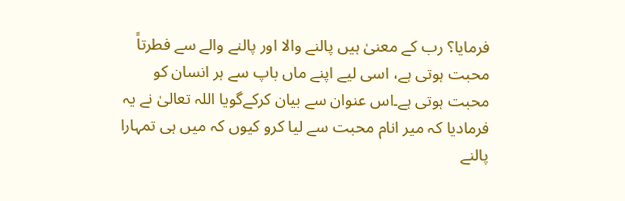فرمایا؟ رب کے معنیٰ ہیں پالنے والا اور پالنے والے سے فطرتاً محبت ہوتی ہے، اسی لیے اپنے ماں باپ سے ہر انسان کو محبت ہوتی ہے۔اس عنوان سے بیان کرکےگویا اللہ تعالیٰ نے یہ فرمادیا کہ میر انام محبت سے لیا کرو کیوں کہ میں ہی تمہارا پالنے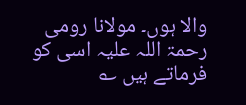والا ہوں۔ مولانا رومی رحمۃ اللہ علیہ اسی کو فرماتے ہیں ؎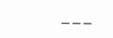___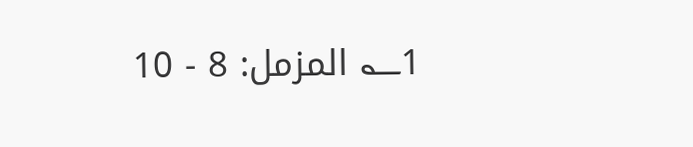1؎ المزمل: 8 - 10